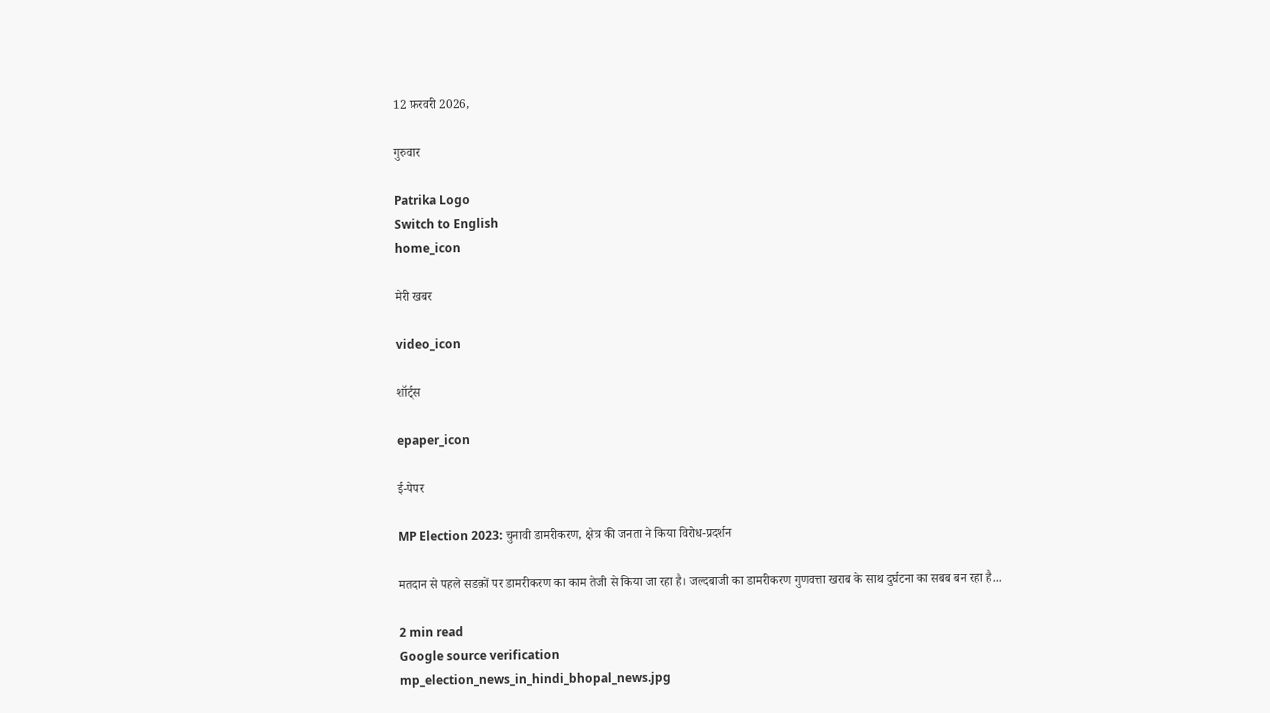12 फ़रवरी 2026,

गुरुवार

Patrika Logo
Switch to English
home_icon

मेरी खबर

video_icon

शॉर्ट्स

epaper_icon

ई-पेपर

MP Election 2023: चुनावी डामरीकरण, क्षेत्र की जनता ने किया विरोध-प्रदर्शन

मतदान से पहले सडक़ों पर डामरीकरण का काम तेजी से किया जा रहा है। जल्दबाजी का डामरीकरण गुणवत्ता खराब के साथ दुर्घटना का सबब बन रहा है...

2 min read
Google source verification
mp_election_news_in_hindi_bhopal_news.jpg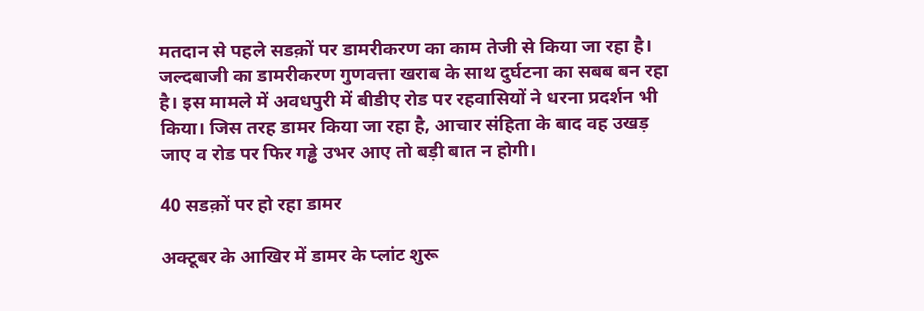मतदान से पहले सडक़ों पर डामरीकरण का काम तेजी से किया जा रहा है। जल्दबाजी का डामरीकरण गुणवत्ता खराब के साथ दुर्घटना का सबब बन रहा है। इस मामले में अवधपुरी में बीडीए रोड पर रहवासियों ने धरना प्रदर्शन भी किया। जिस तरह डामर किया जा रहा है, आचार संहिता के बाद वह उखड़ जाए व रोड पर फिर गड्ढे उभर आए तो बड़ी बात न होगी।

40 सडक़ों पर हो रहा डामर

अक्टूबर के आखिर में डामर के प्लांट शुरू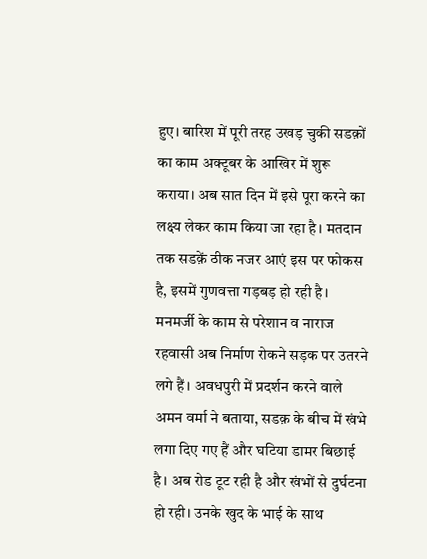हुए। बारिश में पूरी तरह उखड़ चुकी सडक़ों का काम अक्टूबर के आखिर में शुरू कराया। अब सात दिन में इसे पूरा करने का लक्ष्य लेकर काम किया जा रहा है। मतदान तक सडक़ें ठीक नजर आएं इस पर फोकस है, इसमें गुणवत्ता गड़बड़ हो रही है। मनमर्जी के काम से परेशान व नाराज रहवासी अब निर्माण रोकने सड़क पर उतरने लगे हैं। अवधपुरी में प्रदर्शन करने वाले अमन वर्मा ने बताया, सडक़ के बीच में खंभे लगा दिए गए हैं और घटिया डामर बिछाई है। अब रोड टूट रही है और खंभों से दुर्घटना हो रही। उनके खुद के भाई के साथ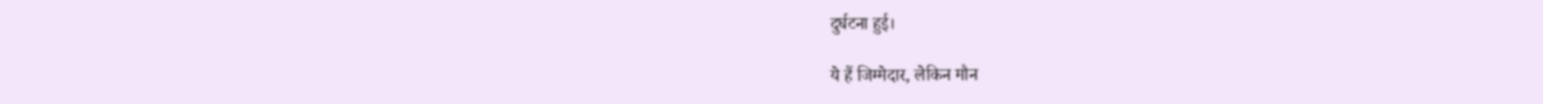दुर्घटना हुई।

ये हैं जिम्मेदार, लेकिन मौन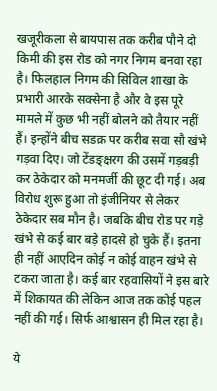खजूरीकला से बायपास तक करीब पौने दो किमी की इस रोड को नगर निगम बनवा रहा है। फिलहाल निगम की सिविल शाखा के प्रभारी आरके सक्सेना है और वे इस पूरे मामले में कुछ भी नहीं बोलने को तैयार नहीं हैं। इन्होंने बीच सडक़ पर करीब सवा सौ खंभे गड़वा दिए। जो टेंडङ्क्षरग की उसमें गड़बड़ी कर ठेकेदार को मनमर्जी की छूट दी गई। अब विरोध शुरू हुआ तो इंजीनियर से लेकर ठेकेदार सब मौन है। जबकि बीच रोड पर गड़े खंभे से कई बार बड़े हादसे हो चुके हैं। इतना ही नहीं आएदिन कोई न कोई वाहन खंभे से टकरा जाता है। कई बार रहवासियों ने इस बारे में शिकायत की लेकिन आज तक कोई पहल नहीं की गई। सिर्फ आश्वासन ही मिल रहा है।

ये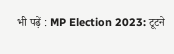भी पढ़ें : MP Election 2023: टूटने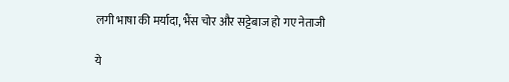लगी भाषा की मर्यादा, भैंस चोर और सट्टेबाज हो गए नेताजी

ये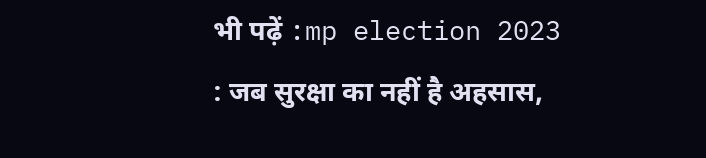भी पढ़ें :mp election 2023 : जब सुरक्षा का नहीं है अहसास,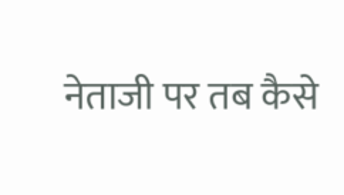नेताजी पर तब कैसे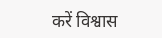करें विश्वास